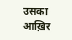उसका आख़िर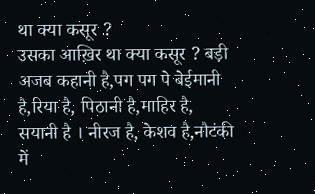था क्या कसूर ?
उसका आख़िर था क्या कसूर ? बड़ी अजब कहानी है,पग पग पे बेईमानी है,रिया है, पिठानी है,माहिर है, सयानी है । नीरज है, केशव है,नौटंकी में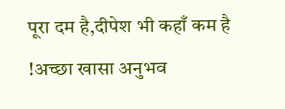पूरा दम है,दीपेश भी कहाँ कम है !अच्छा खासा अनुभव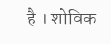है । शोविक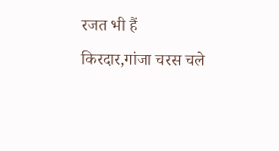रजत भी हैं किरदार,गांजा चरस चले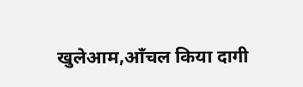खुलेआम,आँचल किया दागी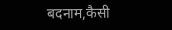बदनाम,कैसी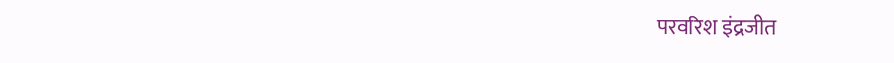परवरिश इंद्रजीत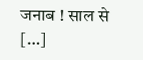जनाब ! साल से […]